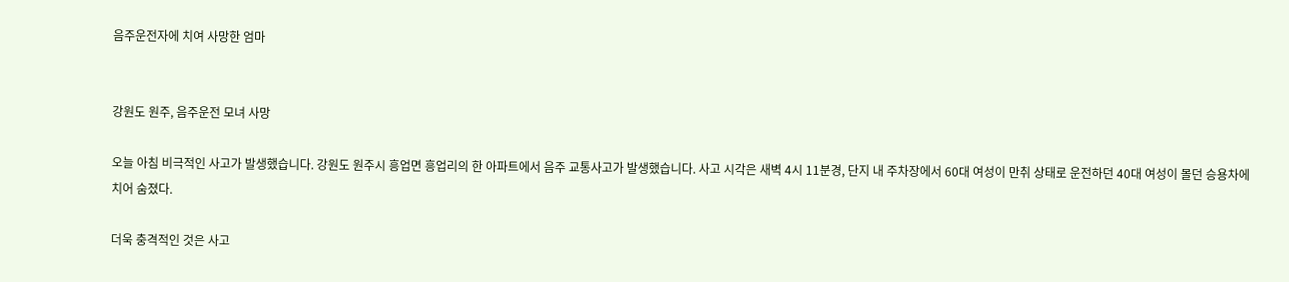음주운전자에 치여 사망한 엄마


강원도 원주, 음주운전 모녀 사망

오늘 아침 비극적인 사고가 발생했습니다. 강원도 원주시 흥업면 흥업리의 한 아파트에서 음주 교통사고가 발생했습니다. 사고 시각은 새벽 4시 11분경, 단지 내 주차장에서 60대 여성이 만취 상태로 운전하던 40대 여성이 몰던 승용차에 치어 숨졌다.

더욱 충격적인 것은 사고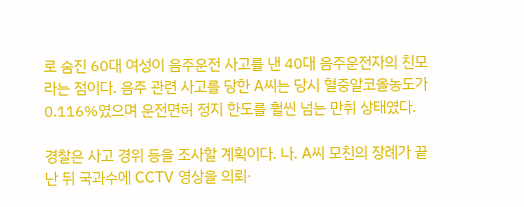로 숨진 60대 여성이 음주운전 사고를 낸 40대 음주운전자의 친모라는 점이다. 음주 관련 사고를 당한 A씨는 당시 혈중알코올농도가 0.116%였으며 운전면허 정지 한도를 훨씬 넘는 만취 상태였다.

경찰은 사고 경위 등을 조사할 계획이다. 나. A씨 모친의 장례가 끝난 뒤 국과수에 CCTV 영상을 의뢰·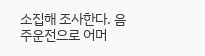소집해 조사한다. 음주운전으로 어머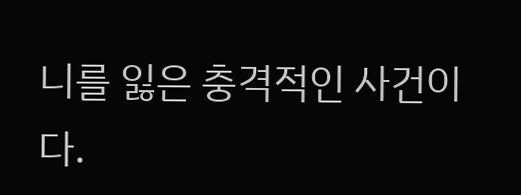니를 잃은 충격적인 사건이다.